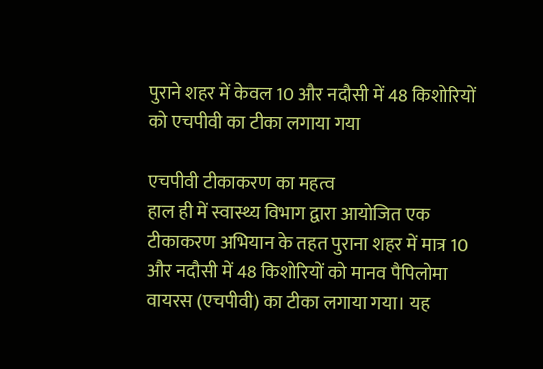पुराने शहर में केवल 10 और नदौसी में 48 किशोरियों को एचपीवी का टीका लगाया गया

एचपीवी टीकाकरण का महत्व
हाल ही में स्वास्थ्य विभाग द्वारा आयोजित एक टीकाकरण अभियान के तहत पुराना शहर में मात्र 10 और नदौसी में 48 किशोरियों को मानव पैपिलोमा वायरस (एचपीवी) का टीका लगाया गया। यह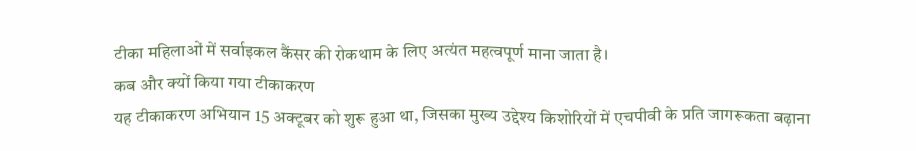टीका महिलाओं में सर्वाइकल कैंसर की रोकथाम के लिए अत्यंत महत्वपूर्ण माना जाता है।
कब और क्यों किया गया टीकाकरण
यह टीकाकरण अभियान 15 अक्टूबर को शुरू हुआ था, जिसका मुख्य उद्देश्य किशोरियों में एचपीवी के प्रति जागरूकता बढ़ाना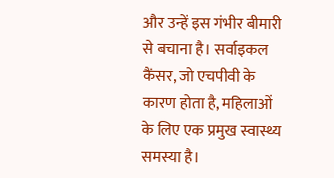और उन्हें इस गंभीर बीमारी से बचाना है। सर्वाइकल कैंसर, जो एचपीवी के कारण होता है, महिलाओं के लिए एक प्रमुख स्वास्थ्य समस्या है।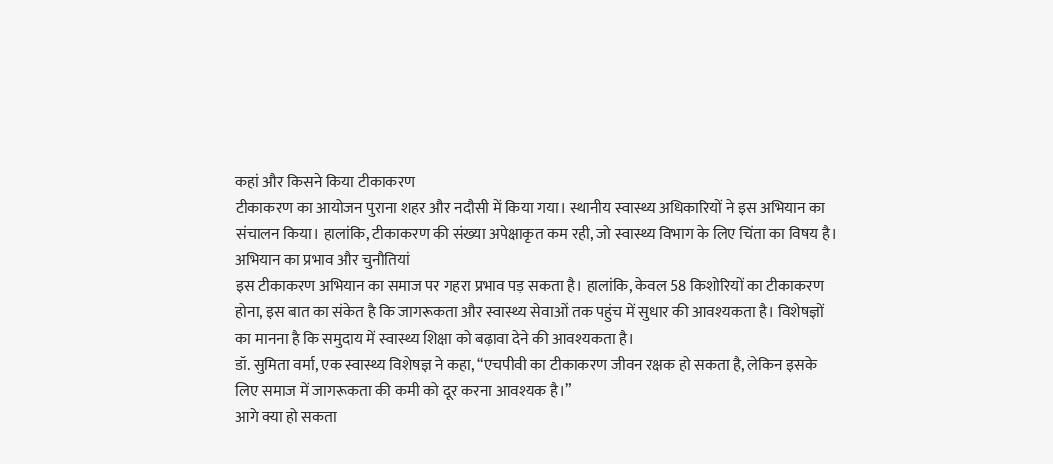कहां और किसने किया टीकाकरण
टीकाकरण का आयोजन पुराना शहर और नदौसी में किया गया। स्थानीय स्वास्थ्य अधिकारियों ने इस अभियान का संचालन किया। हालांकि, टीकाकरण की संख्या अपेक्षाकृत कम रही, जो स्वास्थ्य विभाग के लिए चिंता का विषय है।
अभियान का प्रभाव और चुनौतियां
इस टीकाकरण अभियान का समाज पर गहरा प्रभाव पड़ सकता है। हालांकि, केवल 58 किशोरियों का टीकाकरण होना, इस बात का संकेत है कि जागरूकता और स्वास्थ्य सेवाओं तक पहुंच में सुधार की आवश्यकता है। विशेषज्ञों का मानना है कि समुदाय में स्वास्थ्य शिक्षा को बढ़ावा देने की आवश्यकता है।
डॉ. सुमिता वर्मा, एक स्वास्थ्य विशेषज्ञ ने कहा, “एचपीवी का टीकाकरण जीवन रक्षक हो सकता है, लेकिन इसके लिए समाज में जागरूकता की कमी को दूर करना आवश्यक है।”
आगे क्या हो सकता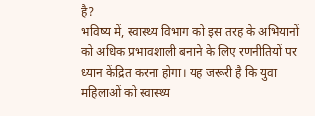है?
भविष्य में, स्वास्थ्य विभाग को इस तरह के अभियानों को अधिक प्रभावशाली बनाने के लिए रणनीतियों पर ध्यान केंद्रित करना होगा। यह जरूरी है कि युवा महिलाओं को स्वास्थ्य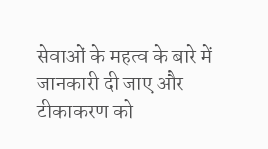सेवाओं के महत्व के बारे में जानकारी दी जाए और टीकाकरण को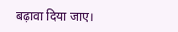बढ़ावा दिया जाए।